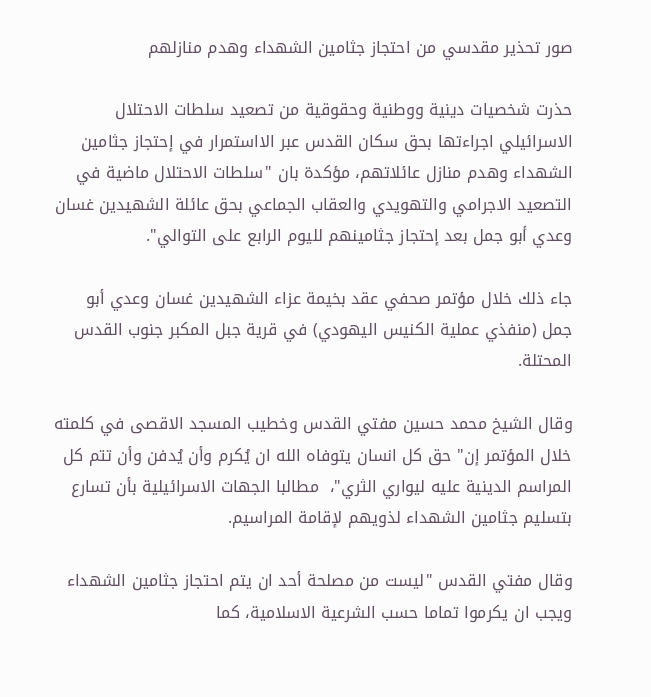صور تحذير مقدسي من احتجاز جثامين الشهداء وهدم منازلهم

حذرت شخصيات دينية ووطنية وحقوقية من تصعيد سلطات الاحتلال الاسرائيلي اجراءتها بحق سكان القدس عبر الااستمرار في إحتجاز جثامين الشهداء وهدم منازل عائلاتهم، مؤكدة بان "سلطات الاحتلال ماضية في التصعيد الاجرامي والتهويدي والعقاب الجماعي بحق عائلة الشهيدين غسان وعدي أبو جمل بعد إحتجاز جثامينهم لليوم الرابع على التوالي".

جاء ذلك خلال مؤتمر صحفي عقد بخيمة عزاء الشهيدين غسان وعدي أبو جمل (منفذي عملية الكنيس اليهودي) في قرية جبل المكبر جنوب القدس المحتلة.

وقال الشيخ محمد حسين مفتي القدس وخطيب المسجد الاقصى في كلمته خلال المؤتمر إن" حق كل انسان يتوفاه الله ان يُكرم وأن يُدفن وأن تتم كل المراسم الدينية عليه ليواري الثري"،  مطالبا الجهات الاسرائيلية بأن تسارع بتسليم جثامين الشهداء لذويهم لإقامة المراسيم.

وقال مفتي القدس "ليست من مصلحة أحد ان يتم احتجاز جثامين الشهداء ويجب ان يكرموا تماما حسب الشرعية الاسلامية، كما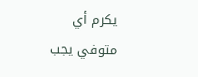يكرم أي متوفي يجب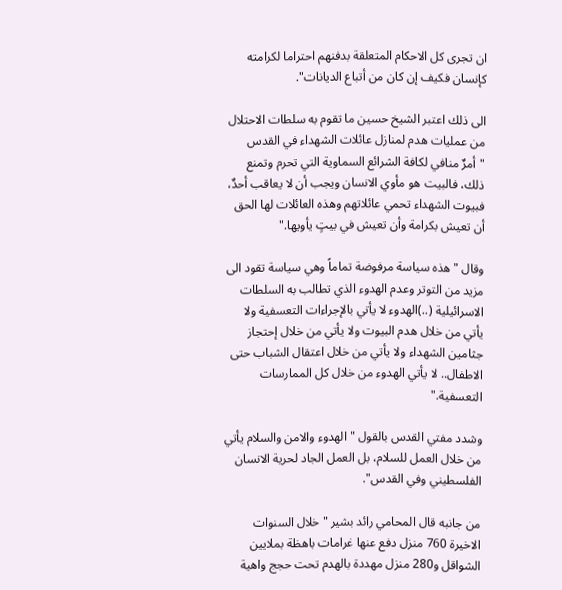ان تجرى كل الاحكام المتعلقة بدفنهم احتراما لكرامته كإنسان فكيف إن كان من أتباع الديانات".

الى ذلك اعتبر الشيخ حسين ما تقوم به سلطات الاحتلال من عمليات هدم لمنازل عائلات الشهداء في القدس "أمرٌ منافي لكافة الشرائع السماوية التي تحرم وتمنع ذلك، فالبيت هو مأوي الانسان ويجب أن لا يعاقب أحدٌ، فبيوت الشهداء تحمي عائلاتهم وهذه العائلات لها الحق أن تعيش بكرامة وأن تعيش في بيتٍ يأويها."

وقال "هذه سياسة مرفوضة تماماً وهي سياسة تقود الى مزيد من التوتر وعدم الهدوء الذي تطالب به السلطات الاسرائيلية (..)الهدوء لا يأتي بالإجراءات التعسفية ولا يأتي من خلال هدم البيوت ولا يأتي من خلال إحتجاز جثامين الشهداء ولا يأتي من خلال اعتقال الشباب حتى الاطفال.. لا يأتي الهدوء من خلال كل الممارسات التعسفية."

وشدد مفتي القدس بالقول " الهدوء والامن والسلام يأتي من خلال العمل للسلام، بل العمل الجاد لحرية الانسان الفلسطيني وفي القدس".

من جانبه قال المحامي رائد بشير " خلال السنوات الاخيرة 760 منزل دفع عنها غرامات باهظة بملايين الشواقل و280 منزل مهددة بالهدم تحت حجج واهية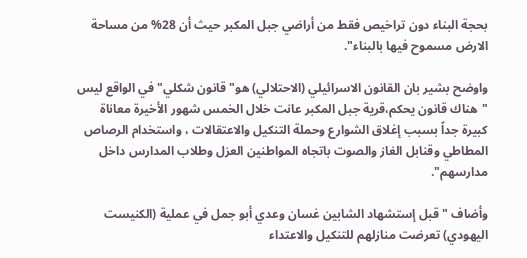بحجة البناء دون تراخيص فقط من أراضي جبل المكبر حيث أن 28% من مساحة  الارض مسموح فيها بالبناء".

واوضح بشير بان القانون الاسرائيلي (الاحتلالي) هو" قانون شكلي" في الواقع ليس "هناك قانون يحكم،قرية جبل المكبر عانت خلال الخمس شهور الأخيرة معاناة كبيرة جداً بسبب إغلاق الشوارع وحملة التنكيل والاعتقالات ، واستخدام الرصاص المطاطي وقنابل الغاز والصوت باتجاه المواطنين العزل وطلاب المدارس داخل مدارسهم".

وأضاف " قبل إستشهاد الشابين غسان وعدي أبو جمل في عملية (الكنيست اليهودي) تعرضت منازلهم للتنكيل والاعتداء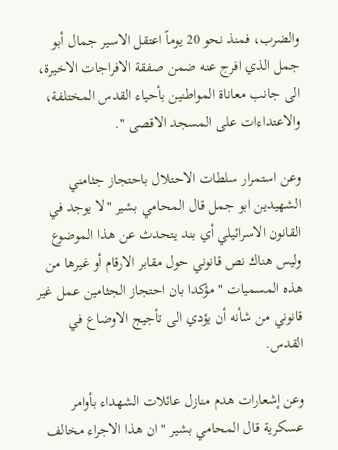والضرب، فمنذ نحو 20 يوماً اعتقل الاسير جمال أبو جمل الذي افرج عنه ضمن صفقة الافراجات الاخيرة، الى جانب معاناة المواطنين بأحياء القدس المختلفة، والاعتداءات على المسجد الاقصى ".

وعن استمرار سلطات الاحتلال باحتجاز جثامني الشهيدين ابو جمل قال المحامي بشير "لا يوجد في القانون الاسرائيلي أي بند يتحدث عن هذا الموضوع وليس هناك نص قانوني حول مقابر الارقام أو غيرها من هذه المسميات " مؤكدا بان احتجاز الجثامين عمل غير قانوني من شأنه أن يؤدي الى تأجيج الاوضاع في القدس.

وعن إشعارات هدم منازل عائلات الشهداء بأوامر عسكرية قال المحامي بشير " ان هذا الاجراء مخالف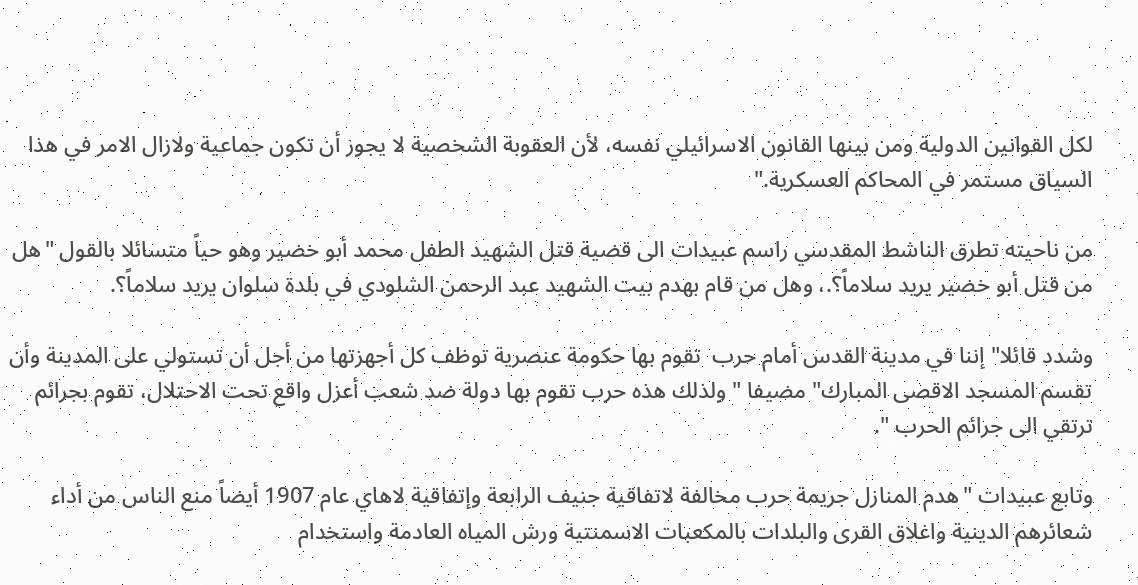لكل القوانين الدولية ومن بينها القانون الاسرائيلي نفسه، لأن العقوبة الشخصية لا يجوز أن تكون جماعية ولازال الامر في هذا السياق مستمر في المحاكم العسكرية."

من ناحيته تطرق الناشط المقدسي راسم عبيدات الى قضية قتل الشهيد الطفل محمد أبو خضير وهو حياً متسائلا بالقول "هل من قتل أبو خضير يريد سلاماً؟.، وهل من قام بهدم بيت الشهيد عبد الرحمن الشلودي في بلدة سلوان يريد سلاماً؟.

وشدد قائلا" إننا في مدينة القدس أمام حرب  تقوم بها حكومة عنصرية توظف كل أجهزتها من أجل أن تستولي على المدينة وأن تقسم المسجد الاقصى المبارك" مضيفا " ولذلك هذه حرب تقوم بها دولة ضد شعب أعزل واقع تحت الاحتلال، تقوم بجرائم ترتقي الى جرائم الحرب ".

وتابع عبيدات "هدم المنازل جريمة حرب مخالفة لاتفاقية جنيف الرابعة وإتفاقية لاهاي عام 1907 أيضاً منع الناس من أداء شعائرهم الدينية واغلاق القرى والبلدات بالمكعبات الاسمنتية ورش المياه العادمة واستخدام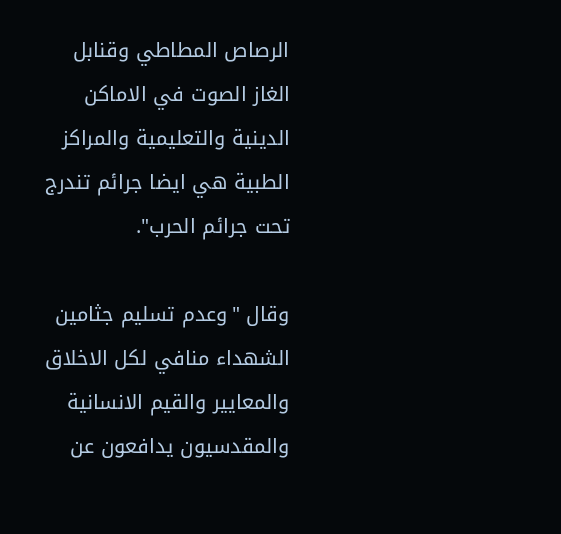الرصاص المطاطي وقنابل الغاز الصوت في الاماكن الدينية والتعليمية والمراكز الطبية هي ايضا جرائم تندرج تحت جرائم الحرب".

وقال "وعدم تسليم جثامين الشهداء منافي لكل الاخلاق والمعايير والقيم الانسانية والمقدسيون يدافعون عن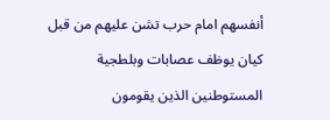أنفسهم امام حرب تشن عليهم من قبل كيان يوظف عصابات وبلطجية المستوطنين الذين يقومون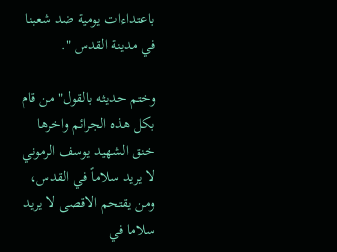باعتداءات يومية ضد شعبنا في مدينة القدس ".

وختم حديثه بالقول" من قام بكل هذه الجرائم واخرها خنق الشهيد يوسف الرموني لا يريد سلاماً في القدس، ومن يقتحم الاقصى لا يريد سلاما في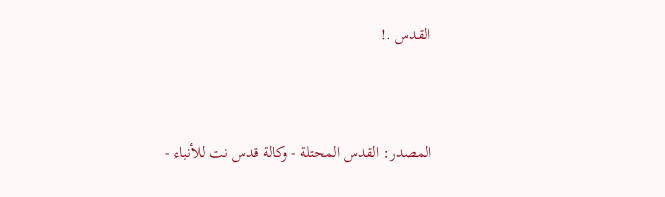القدس .!



المصدر: القدس المحتلة - وكالة قدس نت للأنباء -